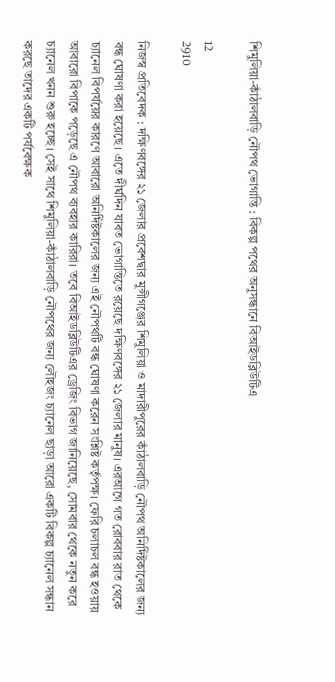শিমুলিয়া-কাঁঠালবাড়ি নৌপথ ভোগান্তি : বিকল্প পথের অনুসন্ধানে বিআইডব্লিউটিএ

12
2910

নিজস্ব প্রতিবেদক : দক্ষিণবঙ্গের ২১ জেলার প্রবেশদ্বার মুন্সীগঞ্জের শিমুলিয়া ও মাদারীপুরের কাঁঠালবাড়ি নৌপথ অনির্দিষ্টকালের জন্য বন্ধ ঘোষণা করা হয়েছে। এতে দীর্ঘদিন যাবত ভোগান্তিতে রয়েছে দক্ষিণবঙ্গের ২১ জেলার মানুষ। এরআগে গত রোববার রাত থেকে চ্যানেল বিপর্যয়ের কারণে আবারো অনির্দিষ্টকালের জন্য এই নৌপথটি বন্ধ ঘোষণা করেন সংশ্লিষ্ট কর্তৃপক্ষ। ফেরি চলাচল বন্ধ হওয়ায় আবারো বিপাকে পড়েছে এ নৌপথ ব্যবহার কারিরা। তবে বিআইডব্লিউটিএর ড্রেজিং বিভাগ জানিয়েছে, সোমবার থেকে নতুন করে চ্যানেল খনন শুরু হচ্ছে। সেই সাথে শিমুলিয়া-কাঁঠালবাড়ি নৌপথের জন্য লৌহজং চ্যানেল ছাড়া আরো একটি বিকল্প চ্যানেল সন্ধান করছে তাদের একটি পর্যবেক্ষক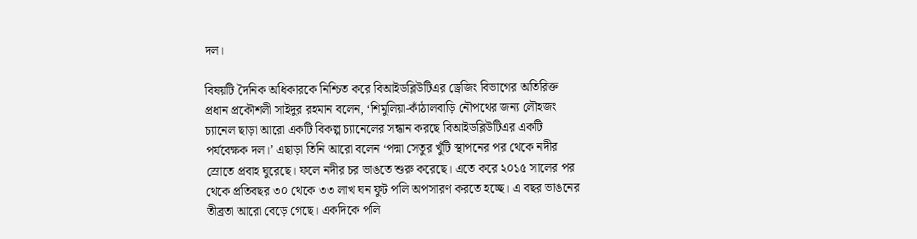দল।

বিষয়টি দৈনিক অধিকারকে নিশ্চিত করে বিআইডব্লিউটিএর ড্রেজিং বিভাগের অতিরিক্ত প্রধান প্রকৌশলী সাইদুর রহমান বলেন, ‘শিমুলিয়া-কাঁঠালবাড়ি নৌপথের জন্য লৌহজং চ্যানেল ছাড়া আরো একটি বিকল্প চ্যানেলের সন্ধান করছে বিআইডব্লিউটিএর একটি পর্যবেক্ষক দল।’ এছাড়া তিনি আরো বলেন ‘পদ্মা সেতুর খুঁটি স্থাপনের পর থেকে নদীর স্রোতে প্রবাহ ঘুরেছে। ফলে নদীর চর ভাঙতে শুরু করেছে। এতে করে ২০১৫ সালের পর থেকে প্রতিবছর ৩০ থেকে ৩৩ লাখ ঘন ফুট পলি অপসারণ করতে হচ্ছে। এ বছর ভাঙনের তীব্রতা আরো বেড়ে গেছে। একদিকে পলি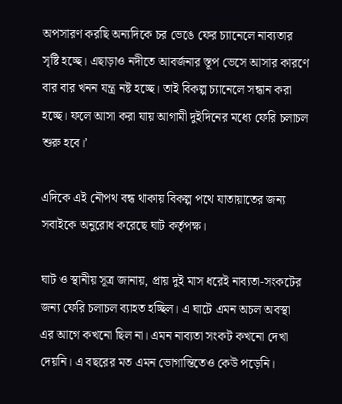অপসারণ করছি অন্যদিকে চর ভেঙে ফের চ্যানেলে নাব্যতার সৃষ্টি হচ্ছে। এছাড়াও নদীতে আবর্জনার স্তূপ ভেসে আসার কারণে বার বার খনন যন্ত্র নষ্ট হচ্ছে। তাই বিকল্প চ্যানেলে সন্ধান করা হচ্ছে। ফলে আসা করা যায় আগামী দুইদিনের মধ্যে ফেরি চলাচল শুরু হবে।’

এদিকে এই নৌপথ বন্ধ থাকায় বিকল্প পথে যাতায়াতের জন্য সবাইকে অনুরোধ করেছে ঘাট কর্তৃপক্ষ।

ঘাট ও স্থানীয় সূত্র জানায়, প্রায় দুই মাস ধরেই নাব্যতা-সংকটের জন্য ফেরি চলাচল ব্যাহত হচ্ছিল। এ ঘাটে এমন অচল অবস্থা এর আগে কখনো ছিল না। এমন নাব্যতা সংকট কখনো দেখা দেয়নি। এ বছরের মত এমন ভোগান্তিতেও কেউ পড়েনি।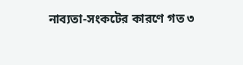নাব্যতা-সংকটের কারণে গত ৩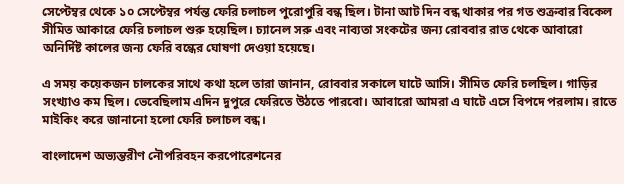সেপ্টেম্বর থেকে ১০ সেপ্টেম্বর পর্যন্ত ফেরি চলাচল পুরোপুরি বন্ধ ছিল। টানা আট দিন বন্ধ থাকার পর গত শুক্রবার বিকেল সীমিত আকারে ফেরি চলাচল শুরু হয়েছিল। চ্যানেল সরু এবং নাব্যতা সংকটের জন্য রোববার রাত থেকে আবারো অনির্দিষ্ট কালের জন্য ফেরি বন্ধের ঘোষণা দেওয়া হয়েছে।

এ সময় কয়েকজন চালকের সাথে কথা হলে তারা জানান, রোববার সকালে ঘাটে আসি। সীমিত ফেরি চলছিল। গাড়ির সংখ্যাও কম ছিল। ভেবেছিলাম এদিন দুপুরে ফেরিতে উঠতে পারবো। আবারো আমরা এ ঘাটে এসে বিপদে পরলাম। রাতে মাইকিং করে জানানো হলো ফেরি চলাচল বন্ধ।

বাংলাদেশ অভ্যন্তরীণ নৌপরিবহন করপোরেশনের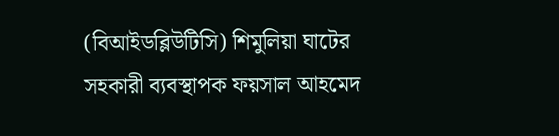(বিআইডব্লিউটিসি) শিমুলিয়া ঘাটের সহকারী ব্যবস্থাপক ফয়সাল আহমেদ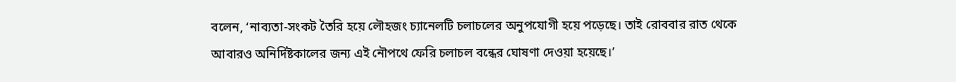বলেন, ‘নাব্যতা-সংকট তৈরি হয়ে লৌহজং চ্যানেলটি চলাচলের অনুপযোগী হয়ে পড়েছে। তাই রোববার রাত থেকে আবারও অনির্দিষ্টকালের জন্য এই নৌপথে ফেরি চলাচল বন্ধের ঘোষণা দেওয়া হয়েছে।’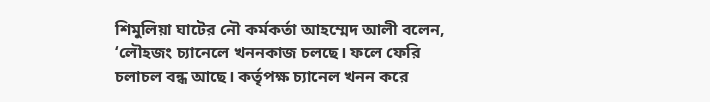শিমুলিয়া ঘাটের নৌ কর্মকর্তা আহম্মেদ আলী বলেন, ‘লৌহজং চ্যানেলে খননকাজ চলছে। ফলে ফেরি চলাচল বন্ধ আছে। কর্তৃপক্ষ চ্যানেল খনন করে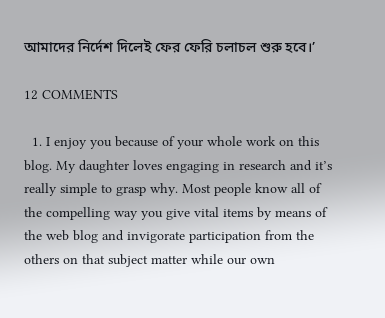আমাদের নির্দেশ দিলেই ফের ফেরি চলাচল শুরু হবে।’

12 COMMENTS

  1. I enjoy you because of your whole work on this blog. My daughter loves engaging in research and it’s really simple to grasp why. Most people know all of the compelling way you give vital items by means of the web blog and invigorate participation from the others on that subject matter while our own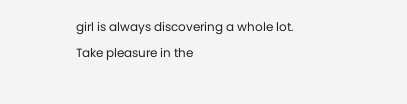girl is always discovering a whole lot. Take pleasure in the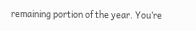remaining portion of the year. You’re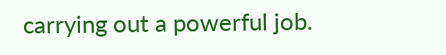carrying out a powerful job.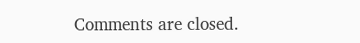Comments are closed.